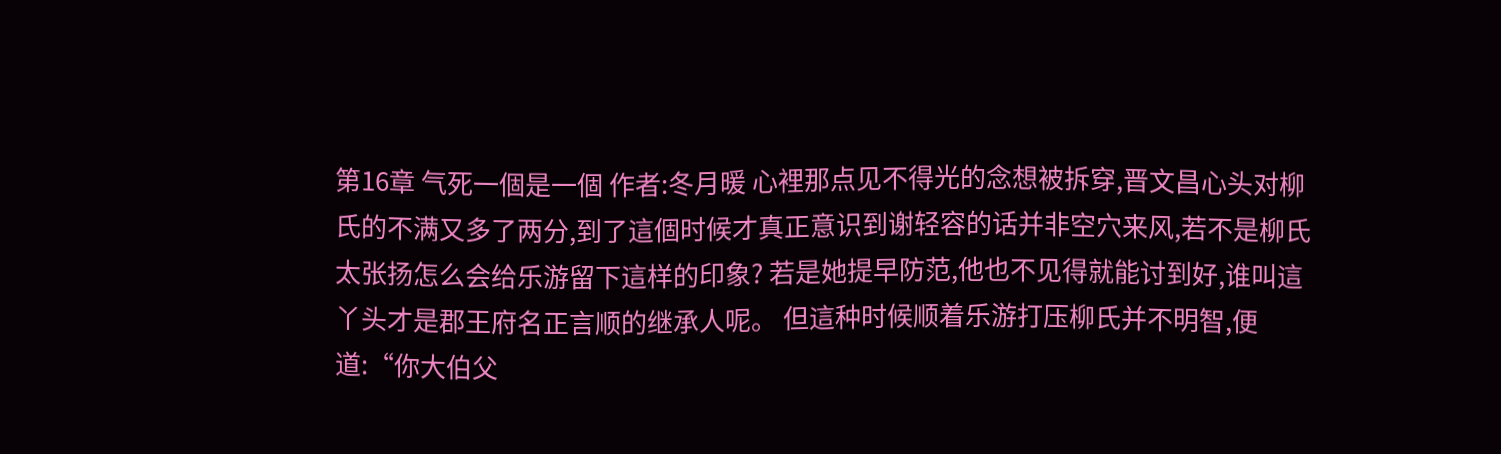第16章 气死一個是一個 作者:冬月暖 心裡那点见不得光的念想被拆穿,晋文昌心头对柳氏的不满又多了两分,到了這個时候才真正意识到谢轻容的话并非空穴来风,若不是柳氏太张扬怎么会给乐游留下這样的印象? 若是她提早防范,他也不见得就能讨到好,谁叫這丫头才是郡王府名正言顺的继承人呢。 但這种时候顺着乐游打压柳氏并不明智,便道:“你大伯父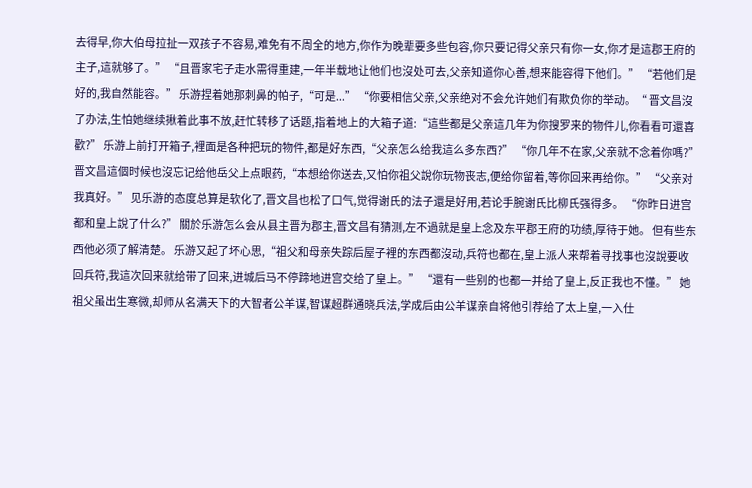去得早,你大伯母拉扯一双孩子不容易,难免有不周全的地方,你作为晚辈要多些包容,你只要记得父亲只有你一女,你才是這郡王府的主子,這就够了。” “且晋家宅子走水需得重建,一年半载地让他们也沒处可去,父亲知道你心善,想来能容得下他们。” “若他们是好的,我自然能容。” 乐游捏着她那刺鼻的帕子,“可是...” “你要相信父亲,父亲绝对不会允许她们有欺负你的举动。“ 晋文昌沒了办法,生怕她继续揪着此事不放,赶忙转移了话题,指着地上的大箱子道:“這些都是父亲這几年为你搜罗来的物件儿,你看看可還喜歡?” 乐游上前打开箱子,裡面是各种把玩的物件,都是好东西,“父亲怎么给我這么多东西?” “你几年不在家,父亲就不念着你嗎?” 晋文昌這個时候也沒忘记给他岳父上点眼药,“本想给你送去,又怕你祖父說你玩物丧志,便给你留着,等你回来再给你。” “父亲对我真好。” 见乐游的态度总算是软化了,晋文昌也松了口气,觉得谢氏的法子還是好用,若论手腕谢氏比柳氏强得多。 “你昨日进宫都和皇上說了什么?” 關於乐游怎么会从县主晋为郡主,晋文昌有猜测,左不過就是皇上念及东平郡王府的功绩,厚待于她。 但有些东西他必须了解清楚。 乐游又起了坏心思,“祖父和母亲失踪后屋子裡的东西都沒动,兵符也都在,皇上派人来帮着寻找事也沒說要收回兵符,我這次回来就给带了回来,进城后马不停蹄地进宫交给了皇上。” “還有一些别的也都一并给了皇上,反正我也不懂。” 她祖父虽出生寒微,却师从名满天下的大智者公羊谋,智谋超群通晓兵法,学成后由公羊谋亲自将他引荐给了太上皇,一入仕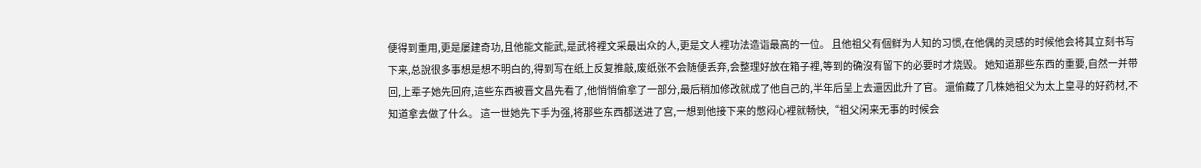便得到重用,更是屡建奇功,且他能文能武,是武将裡文采最出众的人,更是文人裡功法造诣最高的一位。 且他祖父有個鲜为人知的习惯,在他偶的灵感的时候他会将其立刻书写下来,总說很多事想是想不明白的,得到写在纸上反复推敲,废纸张不会随便丢弃,会整理好放在箱子裡,等到的确沒有留下的必要时才烧毁。 她知道那些东西的重要,自然一并带回,上辈子她先回府,這些东西被晋文昌先看了,他悄悄偷拿了一部分,最后稍加修改就成了他自己的,半年后呈上去還因此升了官。 還偷藏了几株她祖父为太上皇寻的好药材,不知道拿去做了什么。 這一世她先下手为强,将那些东西都送进了宫,一想到他接下来的憋闷心裡就畅快,“祖父闲来无事的时候会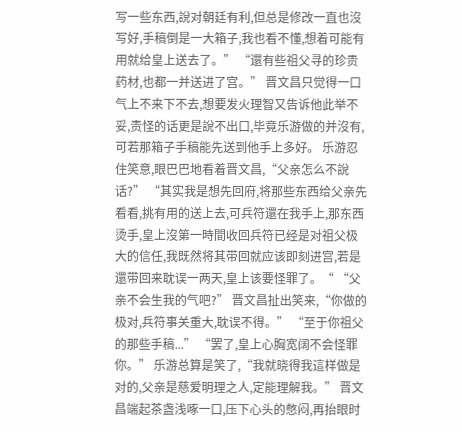写一些东西,說对朝廷有利,但总是修改一直也沒写好,手稿倒是一大箱子,我也看不懂,想着可能有用就给皇上送去了。” “還有些祖父寻的珍贵药材,也都一并送进了宫。” 晋文昌只觉得一口气上不来下不去,想要发火理智又告诉他此举不妥,责怪的话更是說不出口,毕竟乐游做的并沒有,可若那箱子手稿能先送到他手上多好。 乐游忍住笑意,眼巴巴地看着晋文昌,“父亲怎么不說话?” “其实我是想先回府,将那些东西给父亲先看看,挑有用的送上去,可兵符還在我手上,那东西烫手,皇上沒第一時間收回兵符已经是对祖父极大的信任,我既然将其带回就应该即刻进宫,若是還带回来耽误一两天,皇上该要怪罪了。“ “父亲不会生我的气吧?” 晋文昌扯出笑来,“你做的极对,兵符事关重大,耽误不得。” “至于你祖父的那些手稿...” “罢了,皇上心胸宽阔不会怪罪你。” 乐游总算是笑了,“我就晓得我這样做是对的,父亲是慈爱明理之人,定能理解我。” 晋文昌端起茶盏浅啄一口,压下心头的憋闷,再抬眼时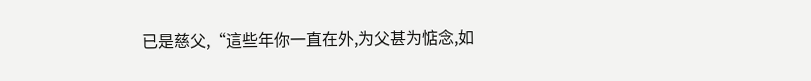已是慈父,“這些年你一直在外,为父甚为惦念,如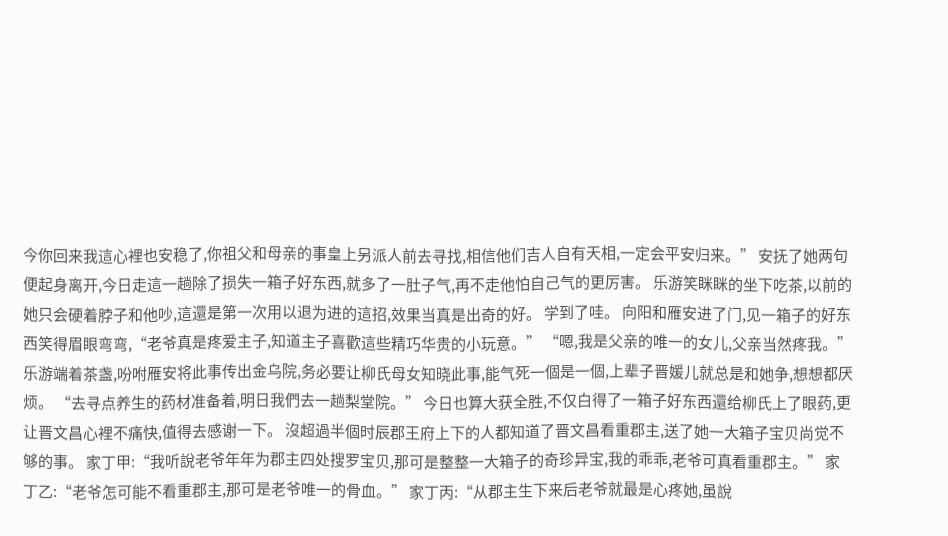今你回来我這心裡也安稳了,你祖父和母亲的事皇上另派人前去寻找,相信他们吉人自有天相,一定会平安归来。” 安抚了她两句便起身离开,今日走這一趟除了损失一箱子好东西,就多了一肚子气,再不走他怕自己气的更厉害。 乐游笑眯眯的坐下吃茶,以前的她只会硬着脖子和他吵,這還是第一次用以退为进的這招,效果当真是出奇的好。 学到了哇。 向阳和雁安进了门,见一箱子的好东西笑得眉眼弯弯,“老爷真是疼爱主子,知道主子喜歡這些精巧华贵的小玩意。” “嗯,我是父亲的唯一的女儿,父亲当然疼我。” 乐游端着茶盏,吩咐雁安将此事传出金乌院,务必要让柳氏母女知晓此事,能气死一個是一個,上辈子晋媛儿就总是和她争,想想都厌烦。 “去寻点养生的药材准备着,明日我們去一趟梨堂院。” 今日也算大获全胜,不仅白得了一箱子好东西還给柳氏上了眼药,更让晋文昌心裡不痛快,值得去感谢一下。 沒超過半個时辰郡王府上下的人都知道了晋文昌看重郡主,送了她一大箱子宝贝尚觉不够的事。 家丁甲:“我听說老爷年年为郡主四处搜罗宝贝,那可是整整一大箱子的奇珍异宝,我的乖乖,老爷可真看重郡主。” 家丁乙:“老爷怎可能不看重郡主,那可是老爷唯一的骨血。” 家丁丙:“从郡主生下来后老爷就最是心疼她,虽說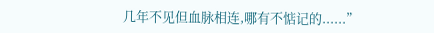几年不见但血脉相连,哪有不惦记的......”